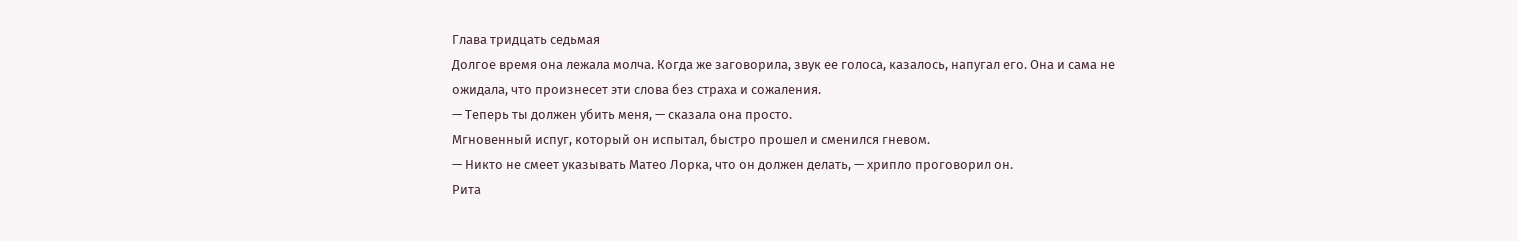Глава тридцать седьмая
Долгое время она лежала молча. Когда же заговорила, звук ее голоса, казалось, напугал его. Она и сама не ожидала, что произнесет эти слова без страха и сожаления.
— Теперь ты должен убить меня, — сказала она просто.
Мгновенный испуг, который он испытал, быстро прошел и сменился гневом.
— Никто не смеет указывать Матео Лорка, что он должен делать, — хрипло проговорил он.
Рита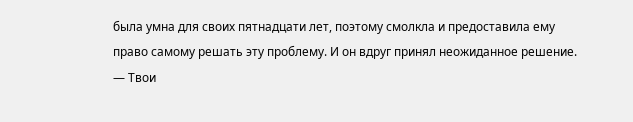была умна для своих пятнадцати лет, поэтому смолкла и предоставила ему право самому решать эту проблему. И он вдруг принял неожиданное решение.
— Твои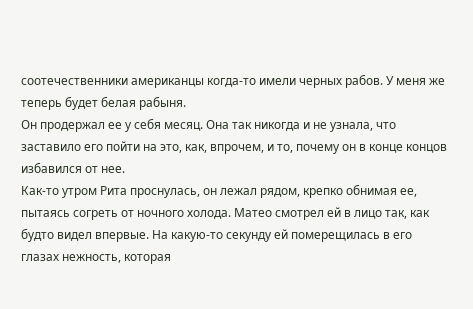соотечественники американцы когда-то имели черных рабов. У меня же теперь будет белая рабыня.
Он продержал ее у себя месяц. Она так никогда и не узнала, что заставило его пойти на это, как, впрочем, и то, почему он в конце концов избавился от нее.
Как-то утром Рита проснулась, он лежал рядом, крепко обнимая ее, пытаясь согреть от ночного холода. Матео смотрел ей в лицо так, как будто видел впервые. На какую-то секунду ей померещилась в его глазах нежность, которая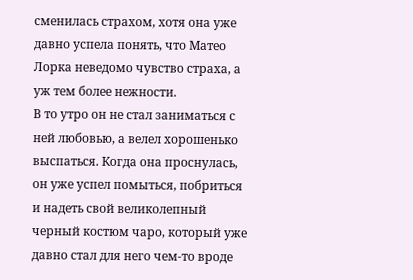сменилась страхом, хотя она уже давно успела понять, что Матео Лорка неведомо чувство страха, а уж тем более нежности.
В то утро он не стал заниматься с ней любовью, а велел хорошенько выспаться. Когда она проснулась, он уже успел помыться, побриться и надеть свой великолепный черный костюм чаро, который уже давно стал для него чем-то вроде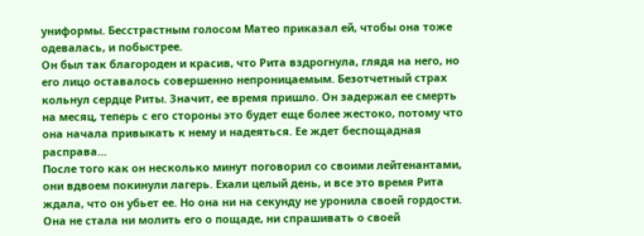униформы. Бесстрастным голосом Матео приказал ей, чтобы она тоже одевалась, и побыстрее.
Он был так благороден и красив, что Рита вздрогнула, глядя на него, но его лицо оставалось совершенно непроницаемым. Безотчетный страх кольнул сердце Риты. Значит, ее время пришло. Он задержал ее смерть на месяц, теперь с его стороны это будет еще более жестоко, потому что она начала привыкать к нему и надеяться. Ее ждет беспощадная расправа…
После того как он несколько минут поговорил со своими лейтенантами, они вдвоем покинули лагерь. Ехали целый день, и все это время Рита ждала, что он убьет ее. Но она ни на секунду не уронила своей гордости. Она не стала ни молить его о пощаде, ни спрашивать о своей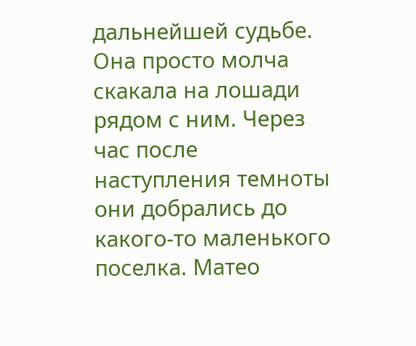дальнейшей судьбе. Она просто молча скакала на лошади рядом с ним. Через час после наступления темноты они добрались до какого-то маленького поселка. Матео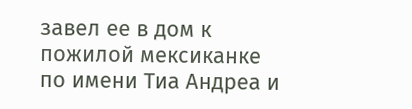завел ее в дом к пожилой мексиканке по имени Тиа Андреа и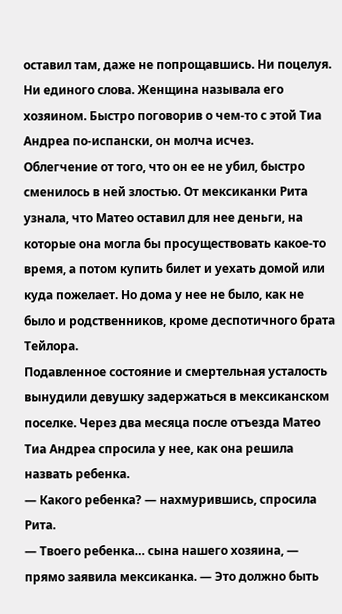оставил там, даже не попрощавшись. Ни поцелуя. Ни единого слова. Женщина называла его хозяином. Быстро поговорив о чем-то с этой Тиа Андреа по-испански, он молча исчез.
Облегчение от того, что он ее не убил, быстро сменилось в ней злостью. От мексиканки Рита узнала, что Матео оставил для нее деньги, на которые она могла бы просуществовать какое-то время, а потом купить билет и уехать домой или куда пожелает. Но дома у нее не было, как не было и родственников, кроме деспотичного брата Тейлора.
Подавленное состояние и смертельная усталость вынудили девушку задержаться в мексиканском поселке. Через два месяца после отъезда Матео Тиа Андреа спросила у нее, как она решила назвать ребенка.
— Какого ребенка? — нахмурившись, спросила Рита.
— Твоего ребенка… сына нашего хозяина, — прямо заявила мексиканка. — Это должно быть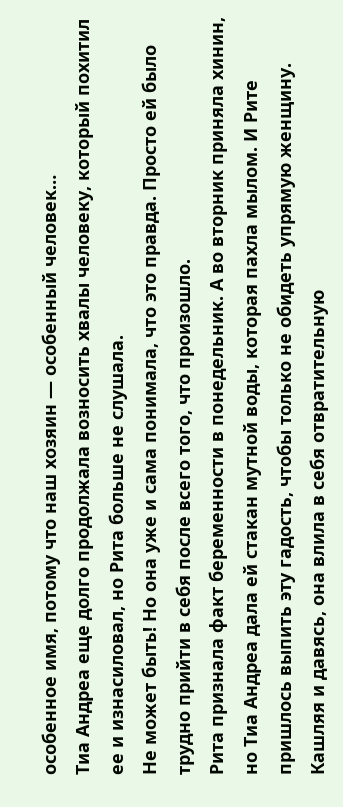особенное имя, потому что наш хозяин — особенный человек…
Тиа Андреа еще долго продолжала возносить хвалы человеку, который похитил ее и изнасиловал, но Рита больше не слушала.
Не может быть! Но она уже и сама понимала, что это правда. Просто ей было трудно прийти в себя после всего того, что произошло.
Рита признала факт беременности в понедельник. А во вторник приняла хинин, но Тиа Андреа дала ей стакан мутной воды, которая пахла мылом. И Рите пришлось выпить эту гадость, чтобы только не обидеть упрямую женщину.
Кашляя и давясь, она влила в себя отвратительную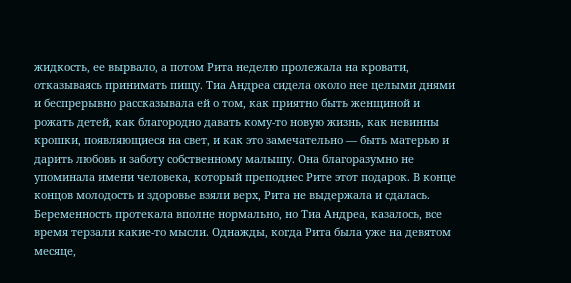жидкость, ее вырвало, а потом Рита неделю пролежала на кровати, отказываясь принимать пищу. Тиа Андреа сидела около нее целыми днями и беспрерывно рассказывала ей о том, как приятно быть женщиной и рожать детей, как благородно давать кому-то новую жизнь, как невинны крошки, появляющиеся на свет, и как это замечательно — быть матерью и дарить любовь и заботу собственному малышу. Она благоразумно не упоминала имени человека, который преподнес Рите этот подарок. В конце концов молодость и здоровье взяли верх, Рита не выдержала и сдалась.
Беременность протекала вполне нормально, но Тиа Андреа, казалось, все время терзали какие-то мысли. Однажды, когда Рита была уже на девятом месяце,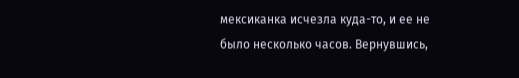мексиканка исчезла куда-то, и ее не было несколько часов. Вернувшись,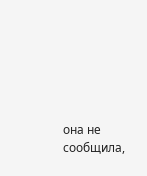она не сообщила,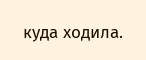куда ходила.